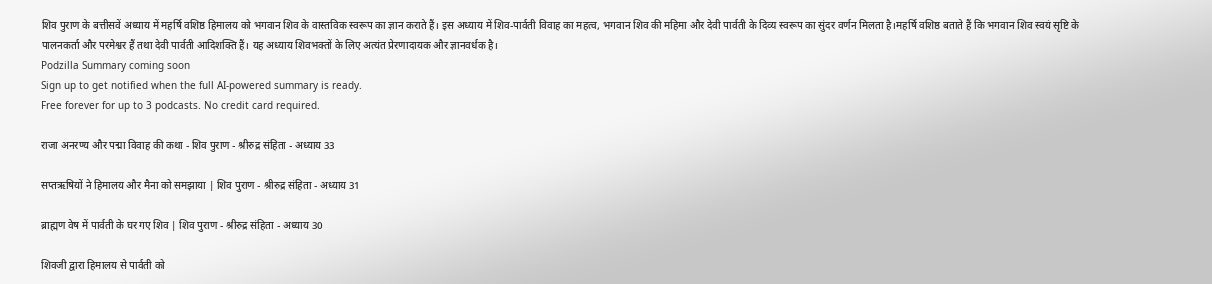शिव पुराण के बत्तीसवें अध्याय में महर्षि वशिष्ठ हिमालय को भगवान शिव के वास्तविक स्वरूप का ज्ञान कराते हैं। इस अध्याय में शिव-पार्वती विवाह का महत्व, भगवान शिव की महिमा और देवी पार्वती के दिव्य स्वरूप का सुंदर वर्णन मिलता है।महर्षि वशिष्ठ बताते हैं कि भगवान शिव स्वयं सृष्टि के पालनकर्ता और परमेश्वर हैं तथा देवी पार्वती आदिशक्ति हैं। यह अध्याय शिवभक्तों के लिए अत्यंत प्रेरणादायक और ज्ञानवर्धक है।
Podzilla Summary coming soon
Sign up to get notified when the full AI-powered summary is ready.
Free forever for up to 3 podcasts. No credit card required.

राजा अनरण्य और पद्मा विवाह की कथा - शिव पुराण - श्रीरुद्र संहिता - अध्याय 33

सप्तऋषियों ने हिमालय और मैना को समझाया | शिव पुराण - श्रीरुद्र संहिता - अध्याय 31

ब्राह्मण वेष में पार्वती के घर गए शिव | शिव पुराण - श्रीरुद्र संहिता - अध्याय 30

शिवजी द्वारा हिमालय से पार्वती को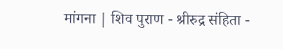मांगना | शिव पुराण - श्रीरुद्र संहिता -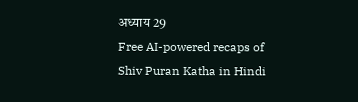अध्याय 29
Free AI-powered recaps of Shiv Puran Katha in Hindi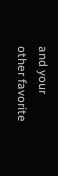and your other favorite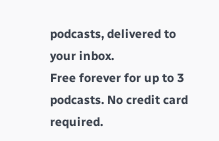podcasts, delivered to your inbox.
Free forever for up to 3 podcasts. No credit card required.